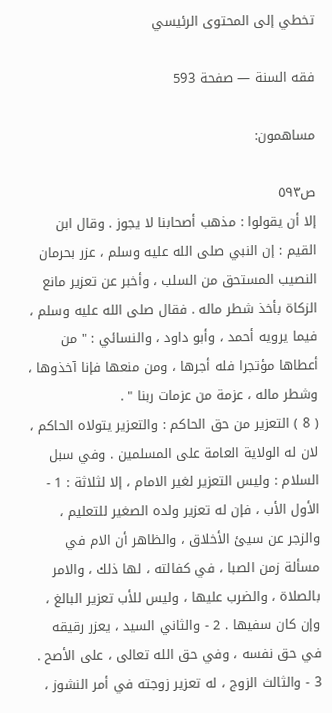تخطي إلى المحتوى الرئيسي

فقه السنة — صفحة 593

مساهمون:

ص٥٩٣
إلا أن يقولوا : مذهب أصحابنا لا يجوز . وقال ابن القيم : إن النبي صلى الله عليه وسلم ، عزر بحرمان النصيب المستحق من السلب ، وأخبر عن تعزير مانع الزكاة بأخذ شطر ماله . فقال صلى الله عليه وسلم ، فيما يرويه أحمد ، وأبو داود ، والنسائي : " من أعطاها مؤتجرا فله أجرها ، ومن منعها فإنا آخذوها ، وشطر ماله ، عزمة من عزمات ربنا " .
( 8 ) التعزير من حق الحاكم : والتعزير يتولاه الحاكم ، لان له الولاية العامة على المسلمين . وفي سبل السلام : وليس التعزير لغير الامام ، إلا لثلاثة : 1 - الأول الأب ، فإن له تعزير ولده الصغير للتعليم ، والزجر عن سيئ الأخلاق ، والظاهر أن الام في مسألة زمن الصبا ، في كفالته ، لها ذلك ، والامر بالصلاة ، والضرب عليها ، وليس للأب تعزير البالغ ، وإن كان سفيها . 2 - والثاني السيد ، يعزر رقيقه في حق نفسه ، وفي حق الله تعالى ، على الأصح . 3 - والثالث الزوج ، له تعزير زوجته في أمر النشوز ،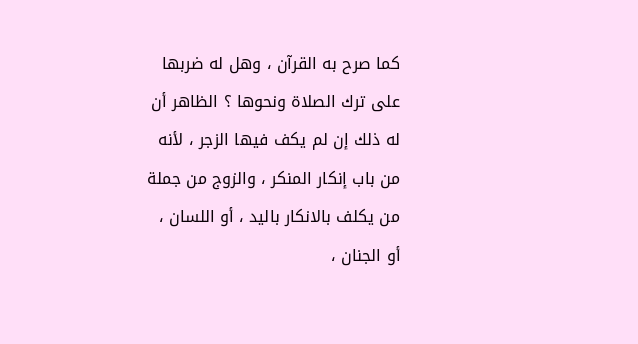كما صرح به القرآن ، وهل له ضربها على ترك الصلاة ونحوها ؟ الظاهر أن له ذلك إن لم يكف فيها الزجر ، لأنه من باب إنكار المنكر ، والزوج من جملة من يكلف بالانكار باليد ، أو اللسان ، أو الجنان ،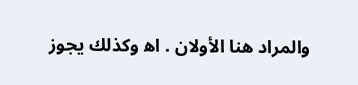والمراد هنا الأولان . اه‍ وكذلك يجوز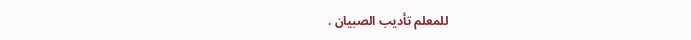للمعلم تأديب الصبيان .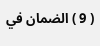( 9 ) الضمان في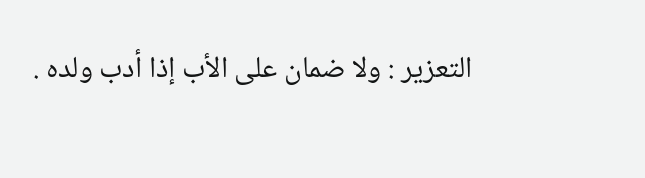التعزير : ولا ضمان على الأب إذا أدب ولده .